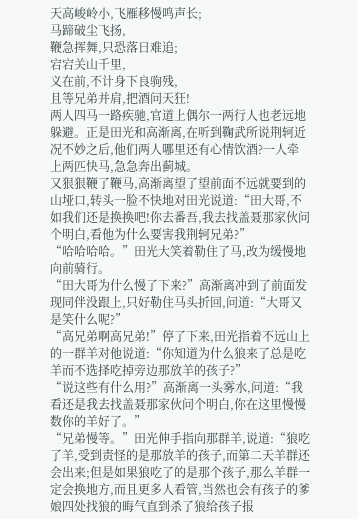天高峻岭小,飞雁移慢鸣声长;
马蹄破尘飞扬,
鞭急挥舞,只恐落日难追;
宕宕关山千里,
义在前,不计身下良驹残,
且等兄弟并肩,把酒问天狂!
两人四马一路疾驰,官道上偶尔一两行人也老远地躲避。正是田光和高渐离,在听到鞠武所说荆轲近况不妙之后,他们两人哪里还有心情饮酒?一人牵上两匹快马,急急奔出蓟城。
又狠狠鞭了鞭马,高渐离望了望前面不远就要到的山垭口,转头一脸不快地对田光说道:“田大哥,不如我们还是换换吧!你去番吾,我去找盖聂那家伙问个明白,看他为什么要害我荆轲兄弟?”
“哈哈哈哈。”田光大笑着勒住了马,改为缓慢地向前骑行。
“田大哥为什么慢了下来?”高渐离冲到了前面发现同伴没跟上,只好勒住马头折回,问道:“大哥又是笑什么呢?”
“高兄弟啊高兄弟!”停了下来,田光指着不远山上的一群羊对他说道:“你知道为什么狼来了总是吃羊而不选择吃掉旁边那放羊的孩子?”
“说这些有什么用?”高渐离一头雾水,问道:“我看还是我去找盖聂那家伙问个明白,你在这里慢慢数你的羊好了。”
“兄弟慢等。”田光伸手指向那群羊,说道:“狼吃了羊,受到责怪的是那放羊的孩子,而第二天羊群还会出来;但是如果狼吃了的是那个孩子,那么羊群一定会换地方,而且更多人看管,当然也会有孩子的爹娘四处找狼的晦气直到杀了狼给孩子报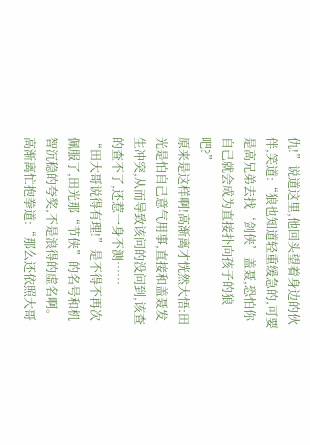仇!”说道这里,他回头望着身边的伙伴,笑道:“狼也知道轻重缓急的,可要是高兄弟去找‘剑侠’盖聂,恐怕你自己就会成为直接扑向孩子的狼吧?”
原来是这样啊!高渐离才恍然大悟:田光是怕自己意气用事,直接和盖聂发生冲突,从而导致该问的没问到,该查的查不了,还惹一身不测……
“田大哥说得有理!”是不得不再次佩服了,田光那“节侠”的名号和机智沉稳的夸奖,不是浪得的虚名啊。高渐离忙抱拳道:“那么还依照大哥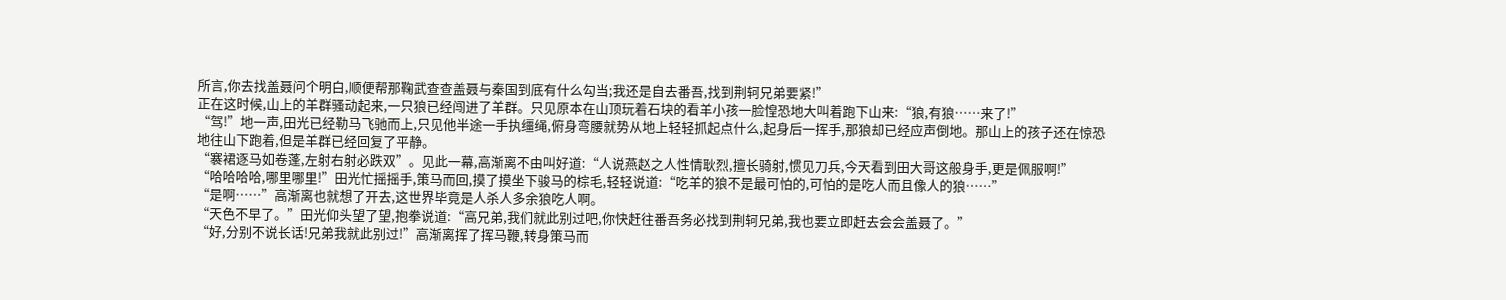所言,你去找盖聂问个明白,顺便帮那鞠武查查盖聂与秦国到底有什么勾当;我还是自去番吾,找到荆轲兄弟要紧!”
正在这时候,山上的羊群骚动起来,一只狼已经闯进了羊群。只见原本在山顶玩着石块的看羊小孩一脸惶恐地大叫着跑下山来:“狼,有狼……来了!”
“驾!”地一声,田光已经勒马飞驰而上,只见他半途一手执缰绳,俯身弯腰就势从地上轻轻抓起点什么,起身后一挥手,那狼却已经应声倒地。那山上的孩子还在惊恐地往山下跑着,但是羊群已经回复了平静。
“褰裙逐马如卷蓬,左射右射必跌双”。见此一幕,高渐离不由叫好道:“人说燕赵之人性情耿烈,擅长骑射,惯见刀兵,今天看到田大哥这般身手,更是佩服啊!”
“哈哈哈哈,哪里哪里!”田光忙摇摇手,策马而回,摸了摸坐下骏马的棕毛,轻轻说道:“吃羊的狼不是最可怕的,可怕的是吃人而且像人的狼……”
“是啊……”高渐离也就想了开去,这世界毕竟是人杀人多余狼吃人啊。
“天色不早了。”田光仰头望了望,抱拳说道:“高兄弟,我们就此别过吧,你快赶往番吾务必找到荆轲兄弟,我也要立即赶去会会盖聂了。”
“好,分别不说长话!兄弟我就此别过!”高渐离挥了挥马鞭,转身策马而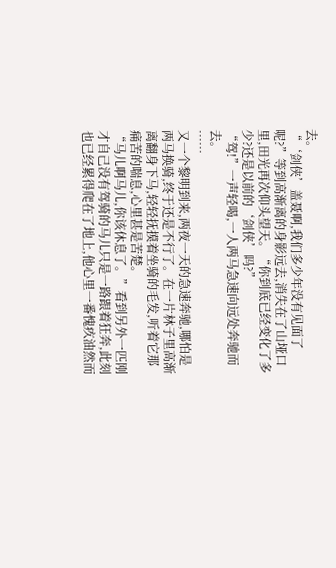去。
“‘剑侠’盖聂啊,我们多少年没有见面了呢?”等到高渐离的身影远去,消失在了山垭口里,田光再次仰头望天。“你到底已经变化了多少?还是以前的‘剑侠’吗?”
“驾!”一声轻喝,一人两马急速向远处奔驰而去。
……
又一个黎明到来,两夜一天的急速奔驰,哪怕是两马换骑,终于还是不行了。在一片林子里高渐离翻身下马,轻轻抚摸着坐骑的毛发,听着它那痛苦的喘息,心里甚是苦楚。
“马儿啊马儿,你该休息了。”看到另外一匹刚才自己没有驾骑的马儿只是一路跟着狂奔,此刻也已经累得爬在了地上,他心里一番愧疚油然而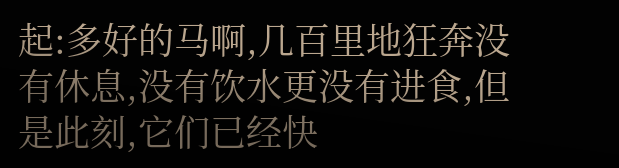起:多好的马啊,几百里地狂奔没有休息,没有饮水更没有进食,但是此刻,它们已经快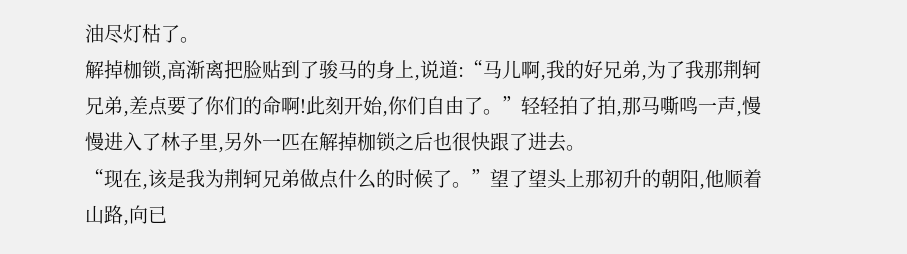油尽灯枯了。
解掉枷锁,高渐离把脸贴到了骏马的身上,说道:“马儿啊,我的好兄弟,为了我那荆轲兄弟,差点要了你们的命啊!此刻开始,你们自由了。”轻轻拍了拍,那马嘶鸣一声,慢慢进入了林子里,另外一匹在解掉枷锁之后也很快跟了进去。
“现在,该是我为荆轲兄弟做点什么的时候了。”望了望头上那初升的朝阳,他顺着山路,向已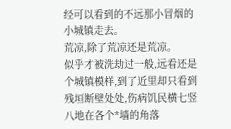经可以看到的不远那小冒烟的小城镇走去。
荒凉,除了荒凉还是荒凉。
似乎才被洗劫过一般,远看还是个城镇模样,到了近里却只看到残垣断壁处处,伤病饥民横七竖八地在各个*墙的角落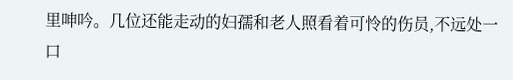里呻吟。几位还能走动的妇孺和老人照看着可怜的伤员,不远处一口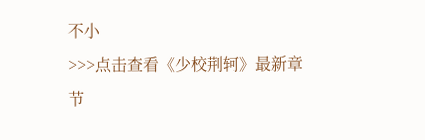不小
>>>点击查看《少校荆轲》最新章节